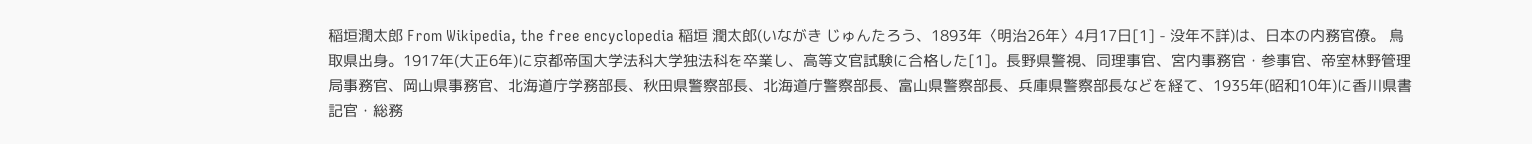稲垣潤太郎 From Wikipedia, the free encyclopedia 稲垣 潤太郎(いながき じゅんたろう、1893年〈明治26年〉4月17日[1] - 没年不詳)は、日本の内務官僚。 鳥取県出身。1917年(大正6年)に京都帝国大学法科大学独法科を卒業し、高等文官試験に合格した[1]。長野県警視、同理事官、宮内事務官・参事官、帝室林野管理局事務官、岡山県事務官、北海道庁学務部長、秋田県警察部長、北海道庁警察部長、富山県警察部長、兵庫県警察部長などを経て、1935年(昭和10年)に香川県書記官・総務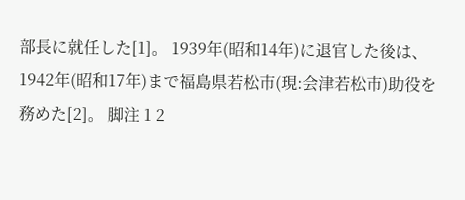部長に就任した[1]。 1939年(昭和14年)に退官した後は、1942年(昭和17年)まで福島県若松市(現:会津若松市)助役を務めた[2]。 脚注 1 2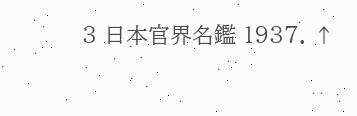3 日本官界名鑑 1937. ↑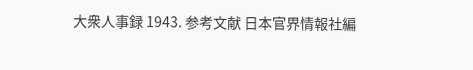大衆人事録 1943. 参考文献 日本官界情報社編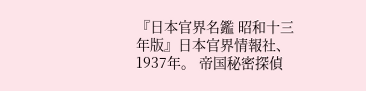『日本官界名鑑 昭和十三年版』日本官界情報社、1937年。 帝国秘密探偵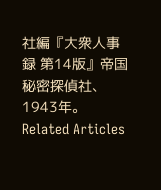社編『大衆人事録 第14版』帝国秘密探偵社、1943年。 Related Articles